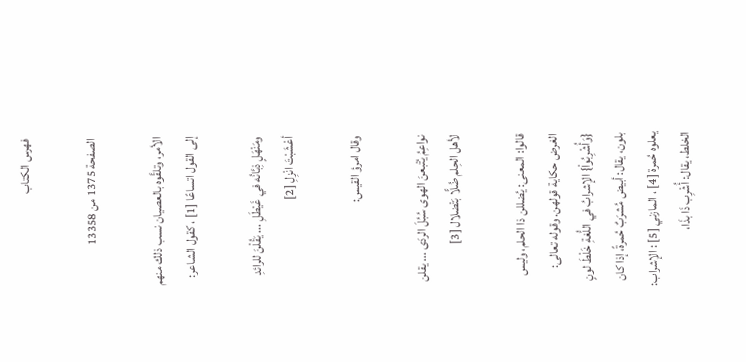فهرس الكتاب

الصفحة 1375 من 13358

الأمر، وتلقَّوه بالعصيان نسب ذلك منهم إلى القول اتساعًا [1] ، كقول الشاعر:

ومَنْهَلٍ ذِبَّانُه في غَيْطَلِ ... يَقُلْنَ للرائدِ أعْشَبْتَ انْزِلِ [2]

وقال امرؤ القيس:

نواعِمُ يُتْبعنَ الهوى سُبُلَ الردَى ... يقلن لأهل الحِلم ضُلًّا بَتْضلال [3]

قالوا: المعنى: يُضللن ذا الحلم، وليس الغرض حكاية قولهن. وقوله تعالى: {وَأُشْرِبُواْ} الإشرابُ في اللُّغةِ خَلْطَ لونٍ بلون، يقال: أبيض مُشرَبٌ حُمرةً، إذا كان يعلوه حُمرة [4] ، المازني [5] : الإشراب: الخلط، يقال: أُشْرِب ذَا بذَا،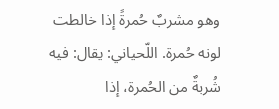وهو مشربٌ حُمرةً إذا خالطت لونه حُمرة. اللّحياني: يقال: فيه شُربةٌ من الحُمرة، إذا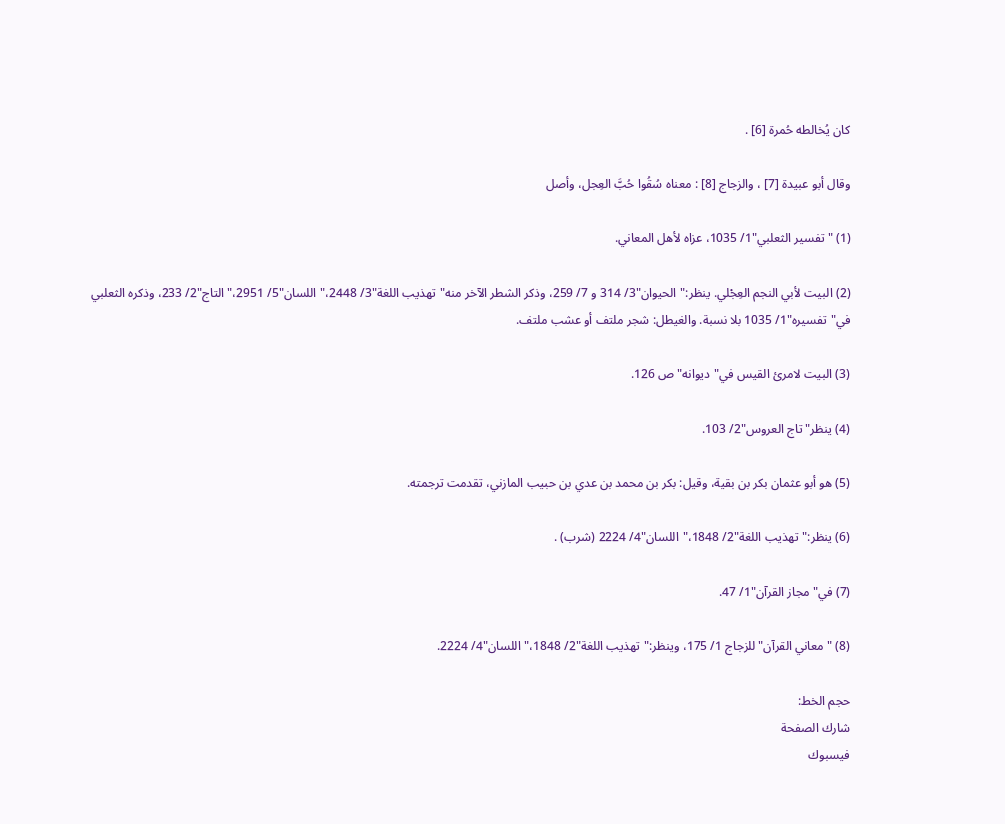كان يُخالطه حُمرة [6] .

وقال أبو عبيدة [7] ، والزجاج [8] : معناه سُقُوا حُبَّ العِجل، وأصل

(1) "تفسير الثعلبي"1/ 1035، عزاه لأهل المعاني.

(2) البيت لأبي النجم العِجْلي. ينظر:"الحيوان"3/ 314 و 7/ 259، وذكر الشطر الآخر منه"تهذيب اللغة"3/ 2448،"اللسان"5/ 2951،"التاج"2/ 233، وذكره الثعلبي في"تفسيره"1/ 1035 بلا نسبة. والغيطل: شجر ملتف أو عشب ملتف.

(3) البيت لامرئ القيس في"ديوانه"ص 126.

(4) ينظر"تاج العروس"2/ 103.

(5) هو أبو عثمان بكر بن بقية، وقيل: بكر بن محمد بن عدي بن حبيب المازني، تقدمت ترجمته.

(6) ينظر:"تهذيب اللغة"2/ 1848،"اللسان"4/ 2224 (شرب) .

(7) في"مجاز القرآن"1/ 47.

(8) "معاني القرآن"للزجاج 1/ 175، وينظر:"تهذيب اللغة"2/ 1848،"اللسان"4/ 2224.

حجم الخط:
شارك الصفحة
فيسبوك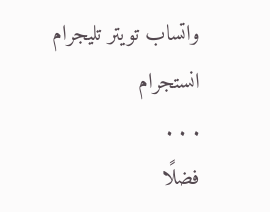واتساب تويتر تليجرام انستجرام
. . .
فضلًا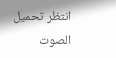انتظر تحميل الصوت